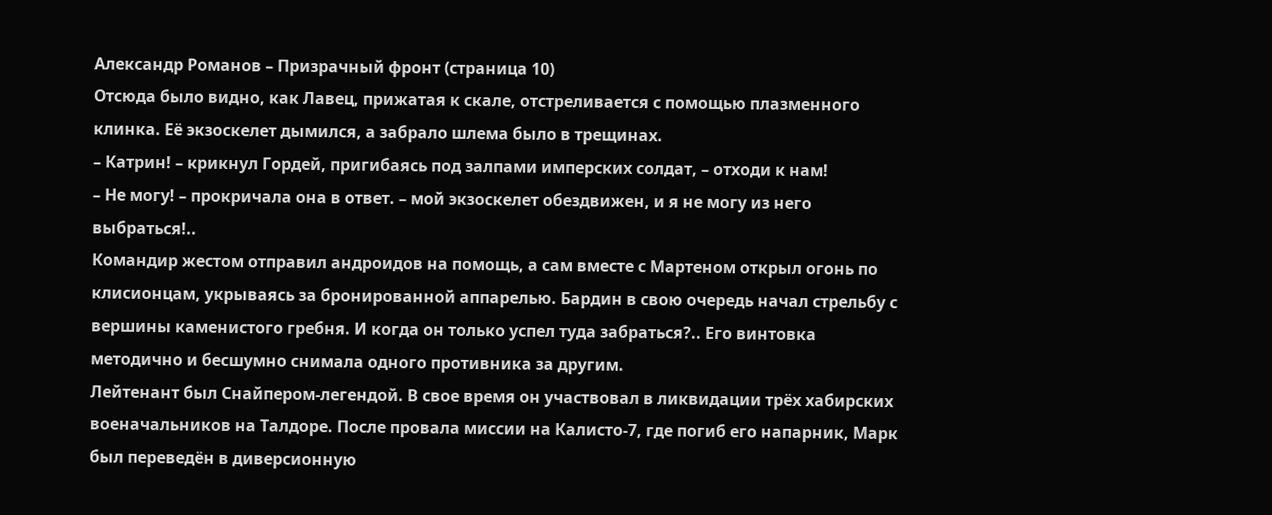Александр Романов – Призрачный фронт (страница 10)
Отсюда было видно, как Лавец, прижатая к скале, отстреливается с помощью плазменного клинка. Её экзоскелет дымился, а забрало шлема было в трещинах.
– Катрин! – крикнул Гордей, пригибаясь под залпами имперских солдат, – отходи к нам!
– Не могу! – прокричала она в ответ. – мой экзоскелет обездвижен, и я не могу из него выбраться!..
Командир жестом отправил андроидов на помощь, а сам вместе с Мартеном открыл огонь по клисионцам, укрываясь за бронированной аппарелью. Бардин в свою очередь начал стрельбу с вершины каменистого гребня. И когда он только успел туда забраться?.. Его винтовка методично и бесшумно снимала одного противника за другим.
Лейтенант был Снайпером-легендой. В свое время он участвовал в ликвидации трёх хабирских военачальников на Талдоре. После провала миссии на Калисто-7, где погиб его напарник, Марк был переведён в диверсионную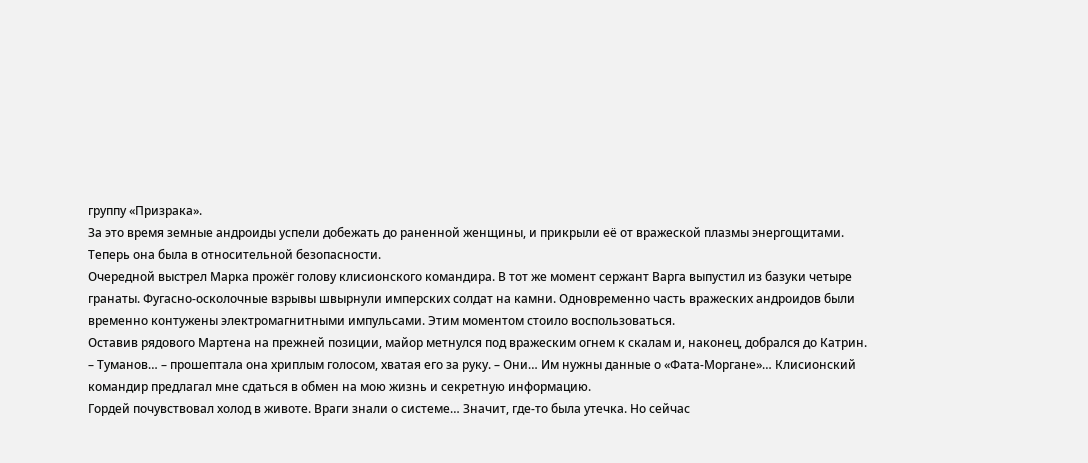группу «Призрака».
За это время земные андроиды успели добежать до раненной женщины, и прикрыли её от вражеской плазмы энергощитами. Теперь она была в относительной безопасности.
Очередной выстрел Марка прожёг голову клисионского командира. В тот же момент сержант Варга выпустил из базуки четыре гранаты. Фугасно-осколочные взрывы швырнули имперских солдат на камни. Одновременно часть вражеских андроидов были временно контужены электромагнитными импульсами. Этим моментом стоило воспользоваться.
Оставив рядового Мартена на прежней позиции, майор метнулся под вражеским огнем к скалам и, наконец, добрался до Катрин.
– Туманов… – прошептала она хриплым голосом, хватая его за руку. – Они… Им нужны данные о «Фата-Моргане»… Клисионский командир предлагал мне сдаться в обмен на мою жизнь и секретную информацию.
Гордей почувствовал холод в животе. Враги знали о системе… Значит, где-то была утечка. Но сейчас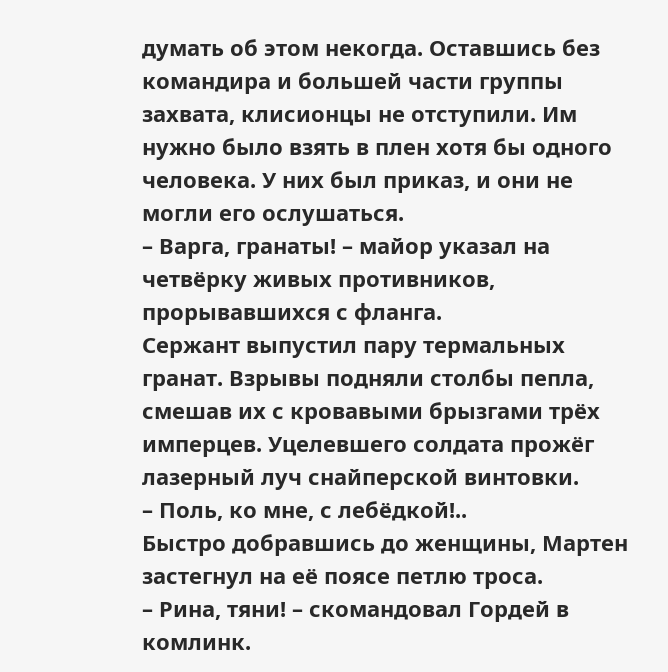думать об этом некогда. Оставшись без командира и большей части группы захвата, клисионцы не отступили. Им нужно было взять в плен хотя бы одного человека. У них был приказ, и они не могли его ослушаться.
– Варга, гранаты! – майор указал на четвёрку живых противников, прорывавшихся с фланга.
Сержант выпустил пару термальных гранат. Взрывы подняли столбы пепла, смешав их с кровавыми брызгами трёх имперцев. Уцелевшего солдата прожёг лазерный луч снайперской винтовки.
– Поль, ко мне, с лебёдкой!..
Быстро добравшись до женщины, Мартен застегнул на её поясе петлю троса.
– Рина, тяни! – скомандовал Гордей в комлинк.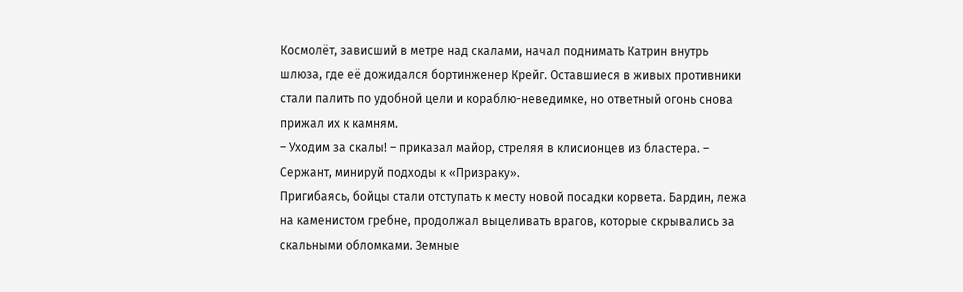Космолёт, зависший в метре над скалами, начал поднимать Катрин внутрь шлюза, где её дожидался бортинженер Крейг. Оставшиеся в живых противники стали палить по удобной цели и кораблю-неведимке, но ответный огонь снова прижал их к камням.
– Уходим за скалы! – приказал майор, стреляя в клисионцев из бластера. – Сержант, минируй подходы к «Призраку».
Пригибаясь, бойцы стали отступать к месту новой посадки корвета. Бардин, лежа на каменистом гребне, продолжал выцеливать врагов, которые скрывались за скальными обломками. Земные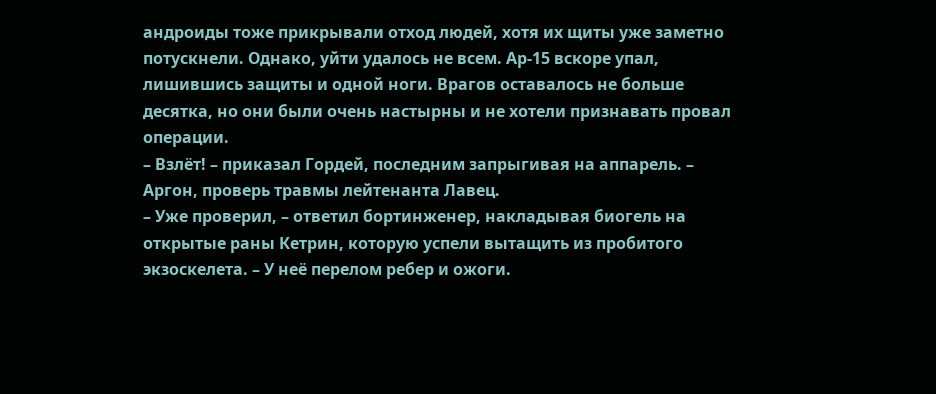андроиды тоже прикрывали отход людей, хотя их щиты уже заметно потускнели. Однако, уйти удалось не всем. Ар-15 вскоре упал, лишившись защиты и одной ноги. Врагов оставалось не больше десятка, но они были очень настырны и не хотели признавать провал операции.
– Взлёт! – приказал Гордей, последним запрыгивая на аппарель. – Аргон, проверь травмы лейтенанта Лавец.
– Уже проверил, – ответил бортинженер, накладывая биогель на открытые раны Кетрин, которую успели вытащить из пробитого экзоскелета. – У неё перелом ребер и ожоги.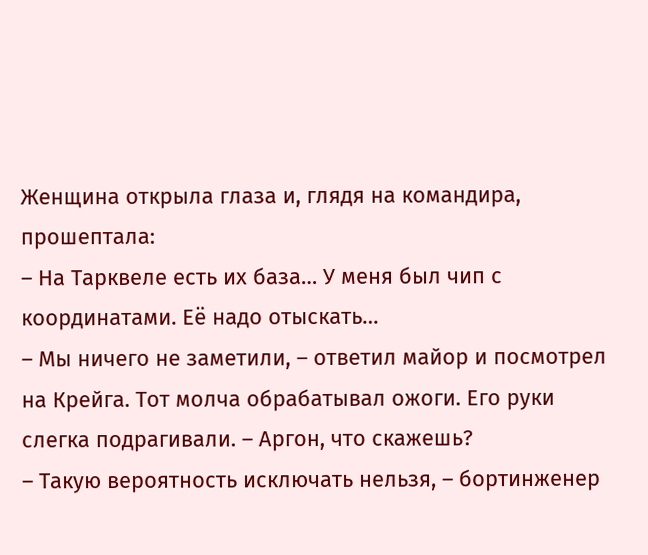Женщина открыла глаза и, глядя на командира, прошептала:
– На Тарквеле есть их база… У меня был чип с координатами. Её надо отыскать…
– Мы ничего не заметили, – ответил майор и посмотрел на Крейга. Тот молча обрабатывал ожоги. Его руки слегка подрагивали. – Аргон, что скажешь?
– Такую вероятность исключать нельзя, – бортинженер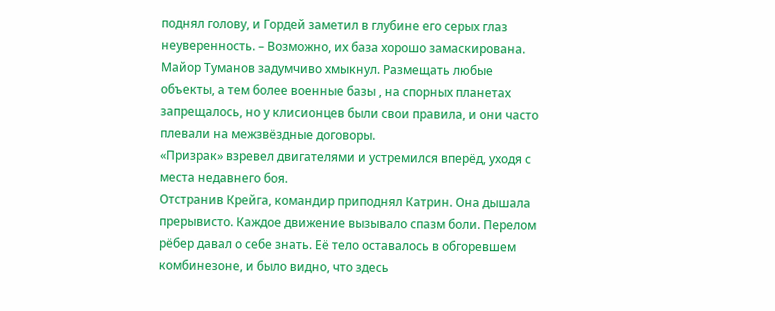поднял голову, и Гордей заметил в глубине его серых глаз неуверенность. – Возможно, их база хорошо замаскирована.
Майор Туманов задумчиво хмыкнул. Размещать любые объекты, а тем более военные базы , на спорных планетах запрещалось, но у клисионцев были свои правила, и они часто плевали на межзвёздные договоры.
«Призрак» взревел двигателями и устремился вперёд, уходя с места недавнего боя.
Отстранив Крейга, командир приподнял Катрин. Она дышала прерывисто. Каждое движение вызывало спазм боли. Перелом рёбер давал о себе знать. Её тело оставалось в обгоревшем комбинезоне, и было видно, что здесь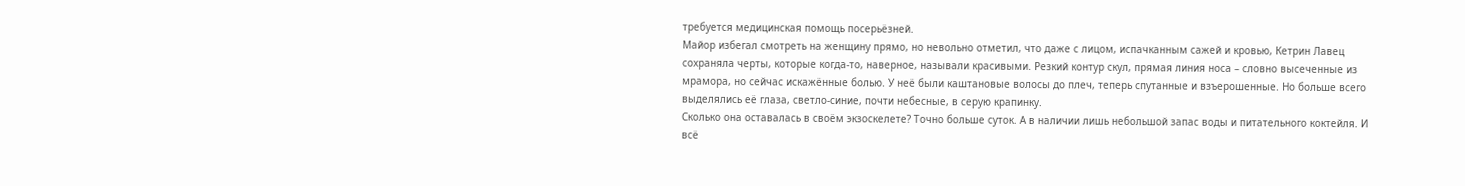требуется медицинская помощь посерьёзней.
Майор избегал смотреть на женщину прямо, но невольно отметил, что даже с лицом, испачканным сажей и кровью, Кетрин Лавец сохраняла черты, которые когда-то, наверное, называли красивыми. Резкий контур скул, прямая линия носа – словно высеченные из мрамора, но сейчас искажённые болью. У неё были каштановые волосы до плеч, теперь спутанные и взъерошенные. Но больше всего выделялись её глаза, светло-синие, почти небесные, в серую крапинку.
Сколько она оставалась в своём экзоскелете? Точно больше суток. А в наличии лишь небольшой запас воды и питательного коктейля. И всё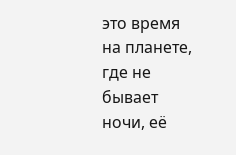это время на планете, где не бывает ночи, её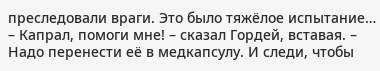преследовали враги. Это было тяжёлое испытание…
– Капрал, помоги мне! – сказал Гордей, вставая. – Надо перенести её в медкапсулу. И следи, чтобы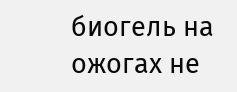биогель на ожогах не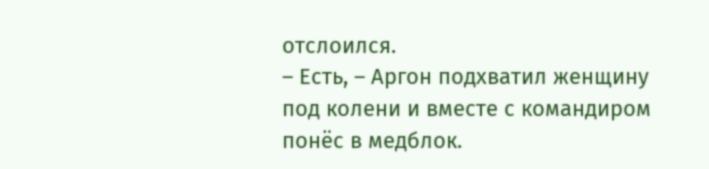отслоился.
– Есть, – Аргон подхватил женщину под колени и вместе с командиром понёс в медблок.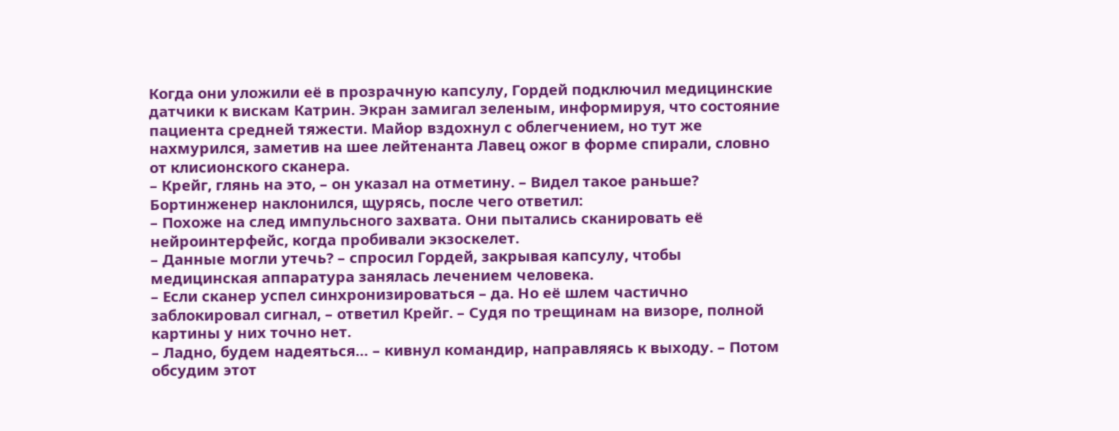Когда они уложили её в прозрачную капсулу, Гордей подключил медицинские датчики к вискам Катрин. Экран замигал зеленым, информируя, что состояние пациента средней тяжести. Майор вздохнул с облегчением, но тут же нахмурился, заметив на шее лейтенанта Лавец ожог в форме спирали, словно от клисионского сканера.
– Крейг, глянь на это, – он указал на отметину. – Видел такое раньше?
Бортинженер наклонился, щурясь, после чего ответил:
– Похоже на след импульсного захвата. Они пытались сканировать её нейроинтерфейс, когда пробивали экзоскелет.
– Данные могли утечь? – спросил Гордей, закрывая капсулу, чтобы медицинская аппаратура занялась лечением человека.
– Если сканер успел синхронизироваться – да. Но её шлем частично заблокировал сигнал, – ответил Крейг. – Судя по трещинам на визоре, полной картины у них точно нет.
– Ладно, будем надеяться… – кивнул командир, направляясь к выходу. – Потом обсудим этот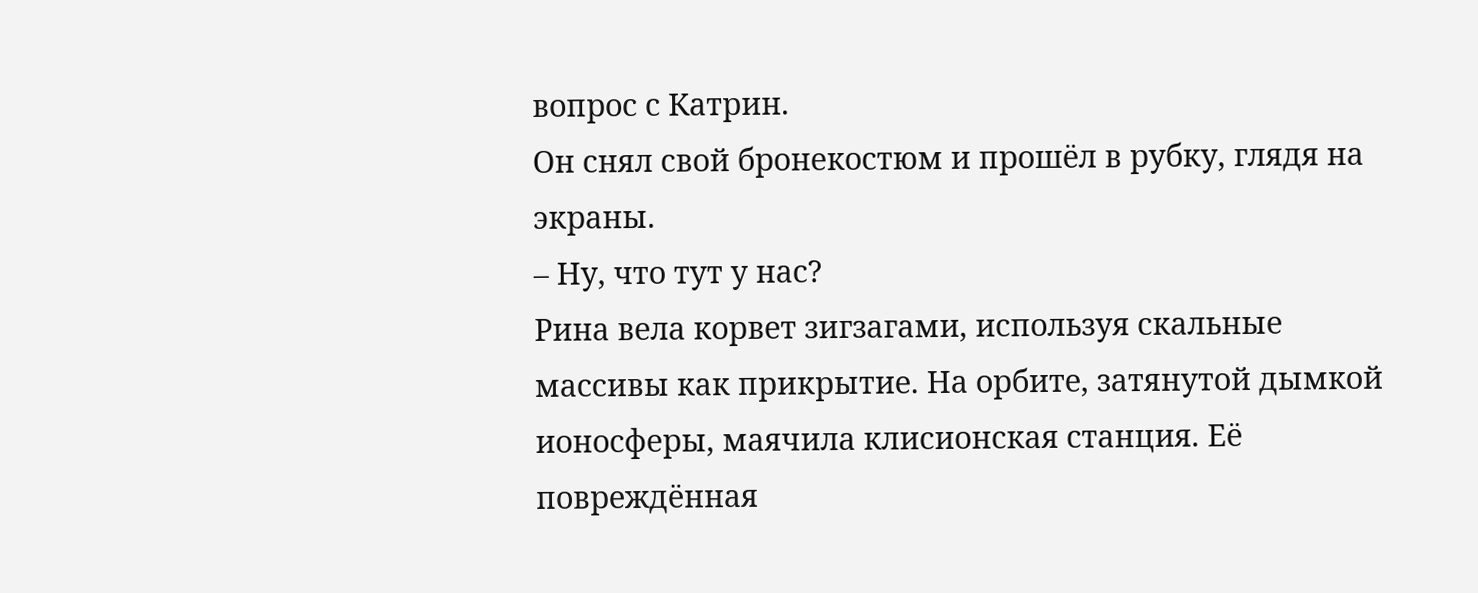вопрос с Катрин.
Он снял свой бронекостюм и прошёл в рубку, глядя на экраны.
– Ну, что тут у нас?
Рина вела корвет зигзагами, используя скальные массивы как прикрытие. На орбите, затянутой дымкой ионосферы, маячила клисионская станция. Её повреждённая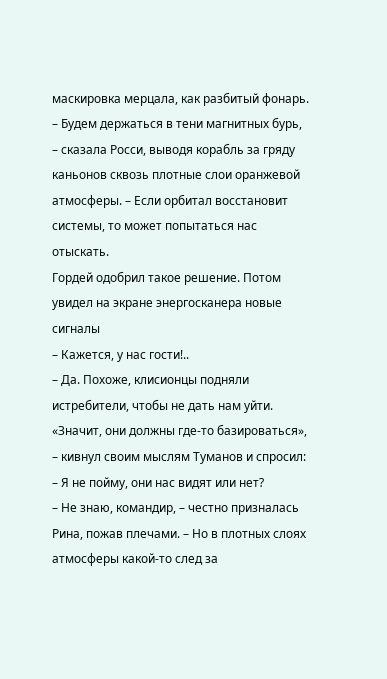маскировка мерцала, как разбитый фонарь.
– Будем держаться в тени магнитных бурь, – сказала Росси, выводя корабль за гряду каньонов сквозь плотные слои оранжевой атмосферы. – Если орбитал восстановит системы, то может попытаться нас отыскать.
Гордей одобрил такое решение. Потом увидел на экране энергосканера новые сигналы
– Кажется, у нас гости!..
– Да. Похоже, клисионцы подняли истребители, чтобы не дать нам уйти.
«Значит, они должны где-то базироваться», – кивнул своим мыслям Туманов и спросил: – Я не пойму, они нас видят или нет?
– Не знаю, командир, – честно призналась Рина, пожав плечами. – Но в плотных слоях атмосферы какой-то след за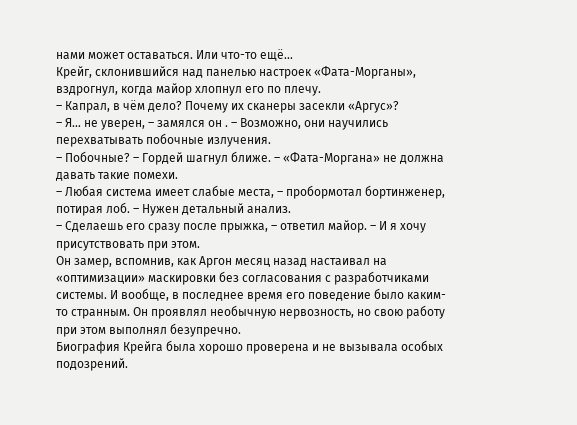нами может оставаться. Или что-то ещё…
Крейг, склонившийся над панелью настроек «Фата-Морганы», вздрогнул, когда майор хлопнул его по плечу.
– Капрал, в чём дело? Почему их сканеры засекли «Аргус»?
– Я… не уверен, – замялся он . – Возможно, они научились перехватывать побочные излучения.
– Побочные? – Гордей шагнул ближе. – «Фата-Моргана» не должна давать такие помехи.
– Любая система имеет слабые места, – пробормотал бортинженер, потирая лоб. – Нужен детальный анализ.
– Сделаешь его сразу после прыжка, – ответил майор. – И я хочу присутствовать при этом.
Он замер, вспомнив, как Аргон месяц назад настаивал на «оптимизации» маскировки без согласования с разработчиками системы. И вообще, в последнее время его поведение было каким-то странным. Он проявлял необычную нервозность, но свою работу при этом выполнял безупречно.
Биография Крейга была хорошо проверена и не вызывала особых подозрений.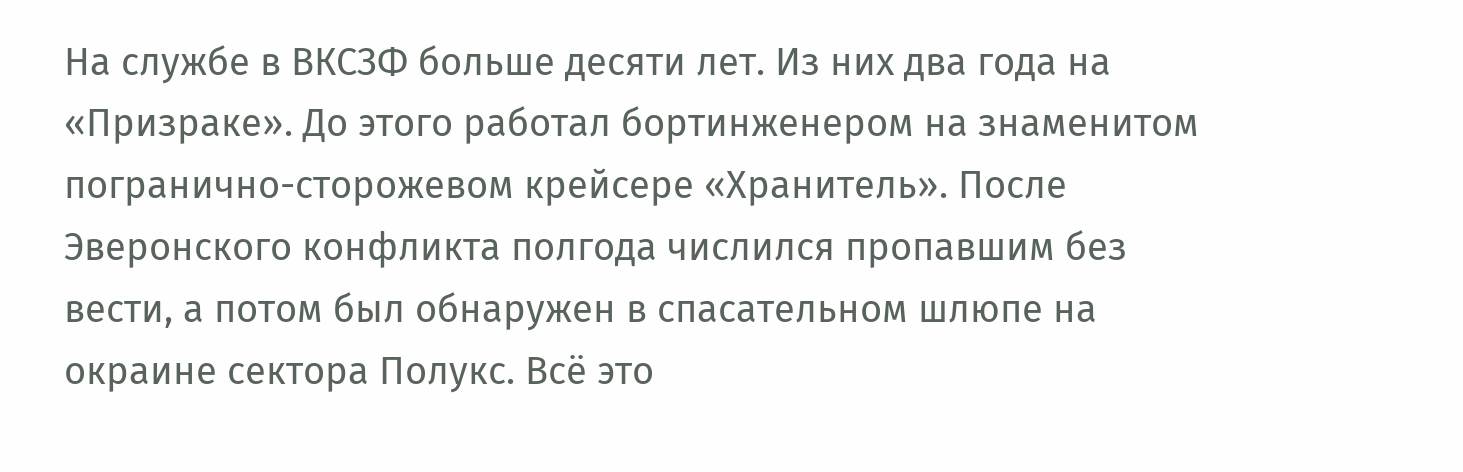На службе в ВКСЗФ больше десяти лет. Из них два года на «Призраке». До этого работал бортинженером на знаменитом погранично-сторожевом крейсере «Хранитель». После Эверонского конфликта полгода числился пропавшим без вести, а потом был обнаружен в спасательном шлюпе на окраине сектора Полукс. Всё это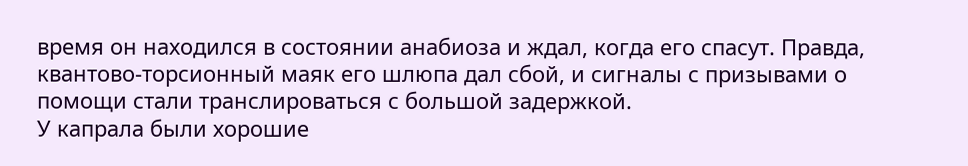время он находился в состоянии анабиоза и ждал, когда его спасут. Правда, квантово-торсионный маяк его шлюпа дал сбой, и сигналы с призывами о помощи стали транслироваться с большой задержкой.
У капрала были хорошие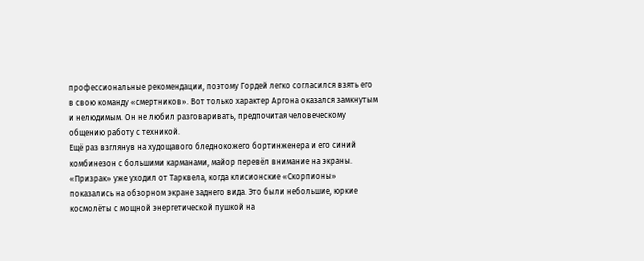профессиональные рекомендации, поэтому Гордей легко согласился взять его в свою команду «смертников». Вот только характер Аргона оказался замкнутым и нелюдимым. Он не любил разговаривать, предпочитая человеческому общению работу с техникой.
Ещё раз взглянув на худощавого бледнокожего бортинженера и его синий комбинезон с большими карманами, майор перевёл внимание на экраны.
«Призрак» уже уходил от Тарквела, когда клисионские «Скорпионы» показались на обзорном экране заднего вида. Это были небольшие, юркие космолёты с мощной энергетической пушкой на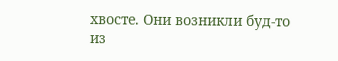хвосте. Они возникли буд-то из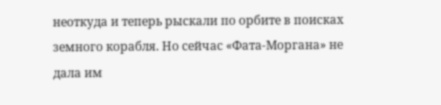неоткуда и теперь рыскали по орбите в поисках земного корабля. Но сейчас «Фата-Моргана» не дала им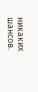никаких шансов.